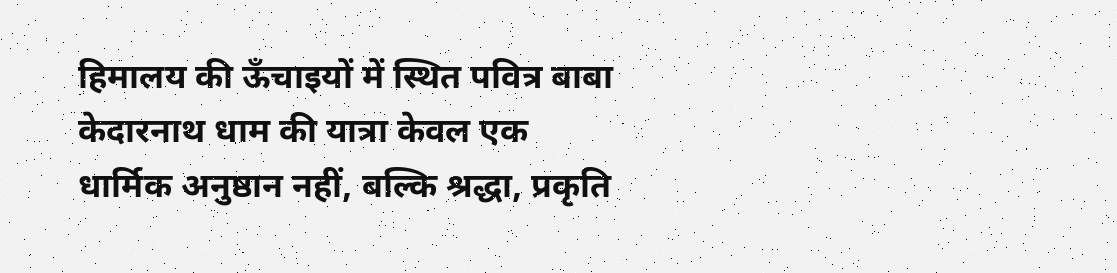हिमालय की ऊँचाइयों में स्थित पवित्र बाबा केदारनाथ धाम की यात्रा केवल एक धार्मिक अनुष्ठान नहीं, बल्कि श्रद्धा, प्रकृति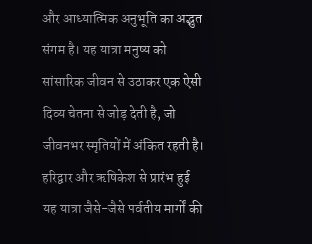और आध्यात्मिक अनुभूति का अद्भुत संगम है। यह यात्रा मनुष्य को सांसारिक जीवन से उठाकर एक ऐसी दिव्य चेतना से जोड़ देती है, जो जीवनभर स्मृतियों में अंकित रहती है।
हरिद्वार और ऋषिकेश से प्रारंभ हुई यह यात्रा जैसे-जैसे पर्वतीय मार्गों की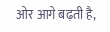ओर आगे बढ़ती है,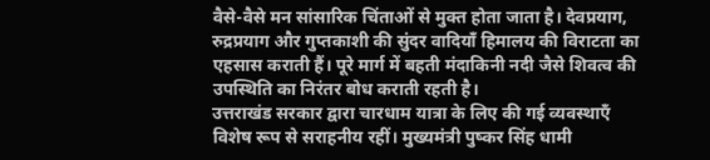वैसे-वैसे मन सांसारिक चिंताओं से मुक्त होता जाता है। देवप्रयाग, रुद्रप्रयाग और गुप्तकाशी की सुंदर वादियाँ हिमालय की विराटता का एहसास कराती हैं। पूरे मार्ग में बहती मंदाकिनी नदी जैसे शिवत्व की उपस्थिति का निरंतर बोध कराती रहती है।
उत्तराखंड सरकार द्वारा चारधाम यात्रा के लिए की गई व्यवस्थाएँ विशेष रूप से सराहनीय रहीं। मुख्यमंत्री पुष्कर सिंह धामी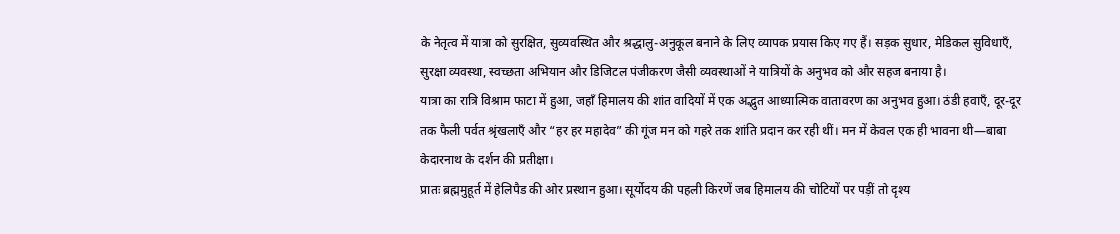के नेतृत्व में यात्रा को सुरक्षित, सुव्यवस्थित और श्रद्धालु-अनुकूल बनाने के लिए व्यापक प्रयास किए गए हैं। सड़क सुधार, मेडिकल सुविधाएँ, सुरक्षा व्यवस्था, स्वच्छता अभियान और डिजिटल पंजीकरण जैसी व्यवस्थाओं ने यात्रियों के अनुभव को और सहज बनाया है।
यात्रा का रात्रि विश्राम फाटा में हुआ, जहाँ हिमालय की शांत वादियों में एक अद्भुत आध्यात्मिक वातावरण का अनुभव हुआ। ठंडी हवाएँ, दूर-दूर तक फैली पर्वत श्रृंखलाएँ और “हर हर महादेव” की गूंज मन को गहरे तक शांति प्रदान कर रही थीं। मन में केवल एक ही भावना थी—बाबा केदारनाथ के दर्शन की प्रतीक्षा।
प्रातः ब्रह्ममुहूर्त में हेलिपैड की ओर प्रस्थान हुआ। सूर्योदय की पहली किरणें जब हिमालय की चोटियों पर पड़ीं तो दृश्य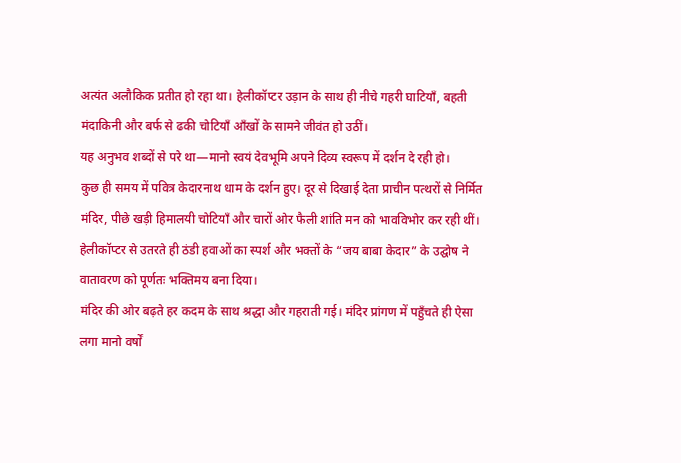अत्यंत अलौकिक प्रतीत हो रहा था। हेलीकॉप्टर उड़ान के साथ ही नीचे गहरी घाटियाँ, बहती मंदाकिनी और बर्फ से ढकी चोटियाँ आँखों के सामने जीवंत हो उठीं।
यह अनुभव शब्दों से परे था—मानो स्वयं देवभूमि अपने दिव्य स्वरूप में दर्शन दे रही हो।
कुछ ही समय में पवित्र केदारनाथ धाम के दर्शन हुए। दूर से दिखाई देता प्राचीन पत्थरों से निर्मित मंदिर, पीछे खड़ी हिमालयी चोटियाँ और चारों ओर फैली शांति मन को भावविभोर कर रही थीं। हेलीकॉप्टर से उतरते ही ठंडी हवाओं का स्पर्श और भक्तों के “जय बाबा केदार” के उद्घोष ने वातावरण को पूर्णतः भक्तिमय बना दिया।
मंदिर की ओर बढ़ते हर कदम के साथ श्रद्धा और गहराती गई। मंदिर प्रांगण में पहुँचते ही ऐसा लगा मानो वर्षों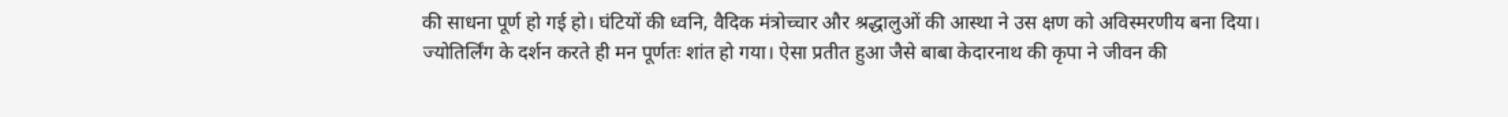की साधना पूर्ण हो गई हो। घंटियों की ध्वनि, वैदिक मंत्रोच्चार और श्रद्धालुओं की आस्था ने उस क्षण को अविस्मरणीय बना दिया।
ज्योतिर्लिंग के दर्शन करते ही मन पूर्णतः शांत हो गया। ऐसा प्रतीत हुआ जैसे बाबा केदारनाथ की कृपा ने जीवन की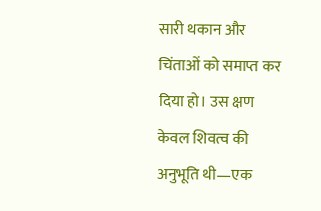सारी थकान और चिंताओं को समाप्त कर दिया हो। उस क्षण केवल शिवत्व की अनुभूति थी—एक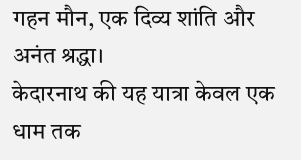गहन मौन, एक दिव्य शांति और अनंत श्रद्धा।
केदारनाथ की यह यात्रा केवल एक धाम तक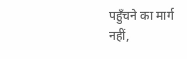पहुँचने का मार्ग नहीं,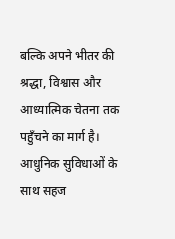बल्कि अपने भीतर की श्रद्धा, विश्वास और आध्यात्मिक चेतना तक पहुँचने का मार्ग है। आधुनिक सुविधाओं के साथ सहज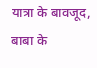यात्रा के बावजूद, बाबा के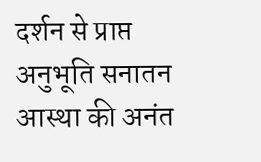दर्शन से प्राप्त अनुभूति सनातन आस्था की अनंत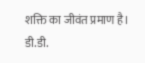शक्ति का जीवंत प्रमाण है।
डी.डी.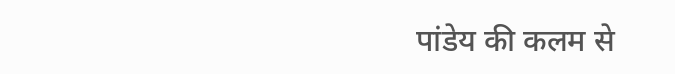पांडेय की कलम से